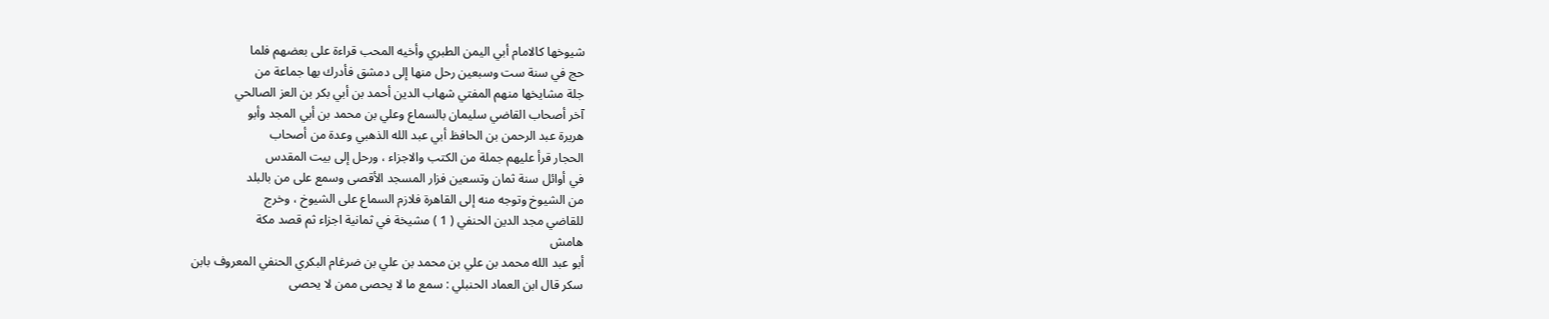شيوخها كالامام أبي اليمن الطبري وأخيه المحب قراءة على بعضهم فلما
حج في سنة ست وسبعين رحل منها إلى دمشق فأدرك بها جماعة من
جلة مشايخها منهم المفتي شهاب الدين أحمد بن أبي بكر بن العز الصالحي
آخر أصحاب القاضي سليمان بالسماع وعلي بن محمد بن أبي المجد وأبو
هريرة عبد الرحمن بن الحافظ أبي عبد الله الذهبي وعدة من أصحاب
الحجار قرأ عليهم جملة من الكتب والاجزاء ، ورحل إلى بيت المقدس
في أوائل سنة ثمان وتسعين فزار المسجد الأقصى وسمع على من بالبلد
من الشيوخ وتوجه منه إلى القاهرة فلازم السماع على الشيوخ ، وخرج
للقاضي مجد الدين الحنفي ( 1 ) مشيخة في ثمانية اجزاء ثم قصد مكة
هامش
أبو عبد الله محمد بن علي بن محمد بن علي بن ضرغام البكري الحنفي المعروف بابن
سكر قال ابن العماد الحنبلي : سمع ما لا يحصى ممن لا يحصى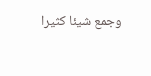وجمع شيئا كثيرا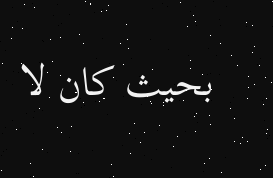بحيث كان لا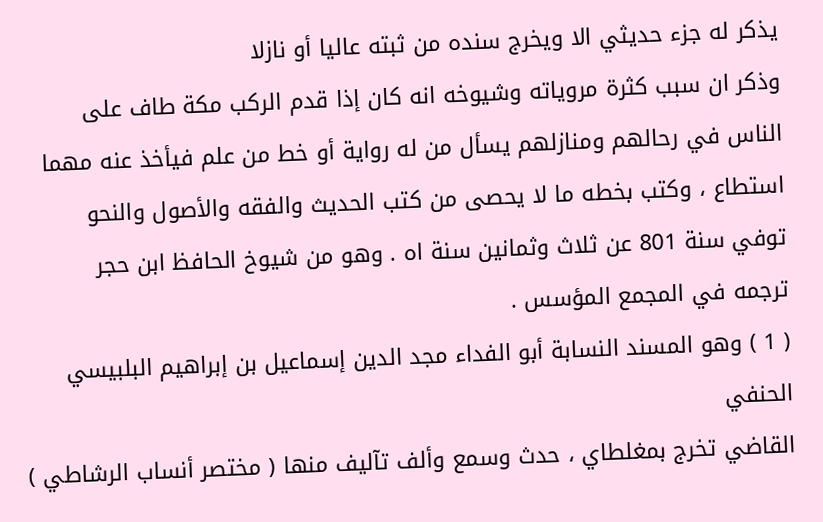يذكر له جزء حديثي الا ويخرج سنده من ثبته عاليا أو نازلا
وذكر ان سبب كثرة مروياته وشيوخه انه كان إذا قدم الركب مكة طاف على
الناس في رحالهم ومنازلهم يسأل من له رواية أو خط من علم فيأخذ عنه مهما
استطاع ، وكتب بخطه ما لا يحصى من كتب الحديث والفقه والأصول والنحو
توفي سنة 801 عن ثلاث وثمانين سنة اه . وهو من شيوخ الحافظ ابن حجر
ترجمه في المجمع المؤسس .
( 1 ) وهو المسند النسابة أبو الفداء مجد الدين إسماعيل بن إبراهيم البلبيسي الحنفي
القاضي تخرج بمغلطاي ، حدث وسمع وألف تآليف منها ( مختصر أنساب الرشاطي )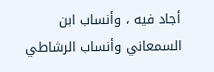أجاد فيه ، وأنساب ابن السمعاني وأنساب الرشاطي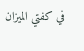في كفتي الميزان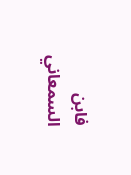فابن السمعاني